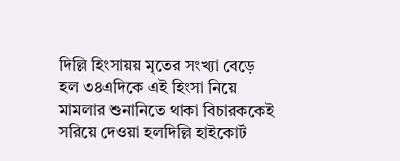দিল্লি হিংসায়য় মৃতের সংখ্যা বেড়ে হল ৩৪এদিকে এই হিংসা নিয়ে মামলার শুনানিতে থাকা বিচারককেই সরিয়ে দেওয়া হলদিল্লি হাইকোর্ট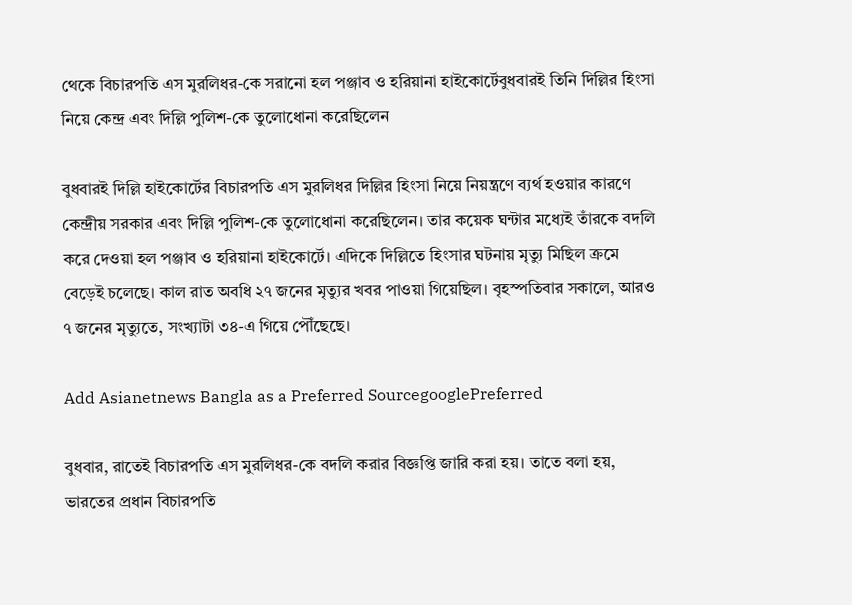থেকে বিচারপতি এস মুরলিধর-কে সরানো হল পঞ্জাব ও হরিয়ানা হাইকোর্টেবুধবারই তিনি দিল্লির হিংসা নিয়ে কেন্দ্র এবং দিল্লি পুলিশ-কে তুলোধোনা করেছিলেন

বুধবারই দিল্লি হাইকোর্টের বিচারপতি এস মুরলিধর দিল্লির হিংসা নিয়ে নিয়ন্ত্রণে ব্যর্থ হওয়ার কারণে কেন্দ্রীয় সরকার এবং দিল্লি পুলিশ-কে তুলোধোনা করেছিলেন। তার কয়েক ঘন্টার মধ্যেই তাঁরকে বদলি করে দেওয়া হল পঞ্জাব ও হরিয়ানা হাইকোর্টে। এদিকে দিল্লিতে হিংসার ঘটনায় মৃত্যু মিছিল ক্রমে বেড়েই চলেছে। কাল রাত অবধি ২৭ জনের মৃত্যুর খবর পাওয়া গিয়েছিল। বৃহস্পতিবার সকালে, আরও ৭ জনের মৃত্যুতে, সংখ্যাটা ৩৪-এ গিয়ে পৌঁছেছে।

Add Asianetnews Bangla as a Preferred SourcegooglePreferred

বুধবার, রাতেই বিচারপতি এস মুরলিধর-কে বদলি করার বিজ্ঞপ্তি জারি করা হয়। তাতে বলা হয়, ভারতের প্রধান বিচারপতি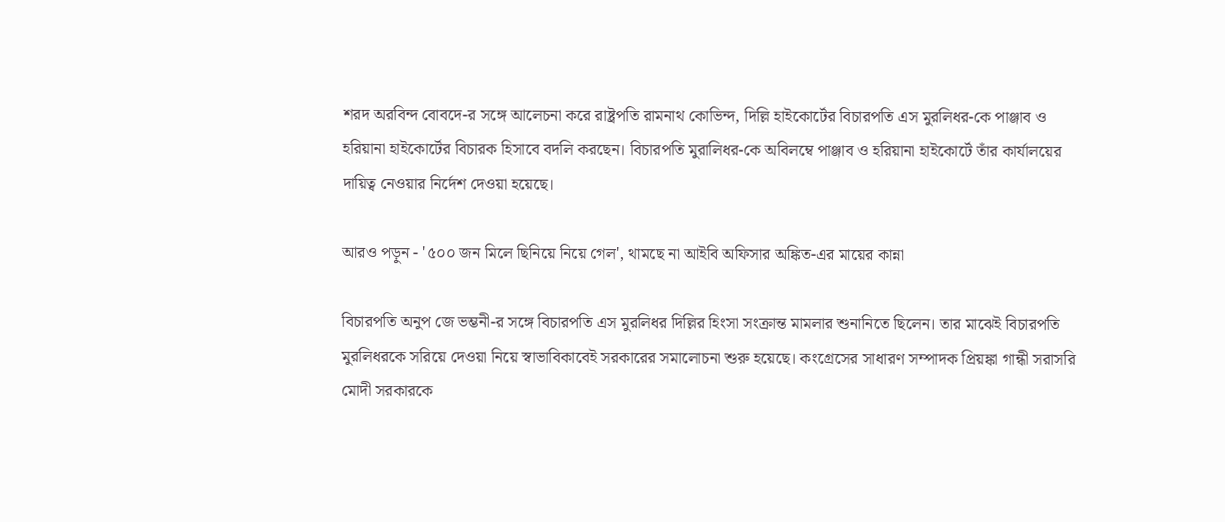শরদ অরবিন্দ বোবদে-র সঙ্গে আলেচনা করে রাষ্ট্রপতি রামনাথ কোভিন্দ, দিল্লি হাইকোর্টের বিচারপতি এস মুরলিধর-কে পাঞ্জাব ও হরিয়ানা হাইকোর্টের বিচারক হিসাবে বদলি করছেন। বিচারপতি মুরালিধর-কে অবিলম্বে পাঞ্জাব ও হরিয়ানা হাইকোর্টে তাঁর কার্যালয়ের দায়িত্ব নেওয়ার নির্দেশ দেওয়া হয়েছে।

আরও পড়ুন - '৫০০ জন মিলে ছিনিয়ে নিয়ে গেল', থামছে না আইবি অফিসার অঙ্কিত-এর মায়ের কান্না

বিচারপতি অনুপ জে ভম্ভনী-র সঙ্গে বিচারপতি এস মুরলিধর দিল্লির হিংসা সংক্রান্ত মামলার শুনানিতে ছিলেন। তার মাঝেই বিচারপতি মুরলিধরকে সরিয়ে দেওয়া নিয়ে স্বাভাবিকাবেই সরকারের সমালোচনা শুরু হয়েছে। কংগ্রেসের সাধারণ সম্পাদক প্রিয়ঙ্কা গান্ধী সরাসরি মোদী সরকারকে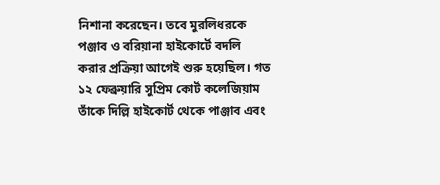নিশানা করেছেন। তবে মুরলিধরকে পঞ্জাব ও বরিয়ানা হাইকোর্টে বদলি করার প্রক্রিয়া আগেই শুরু হয়েছিল। গত ১২ ফেব্রুয়ারি সুপ্রিম কোর্ট কলেজিয়াম তাঁকে দিল্লি হাইকোর্ট থেকে পাঞ্জাব এবং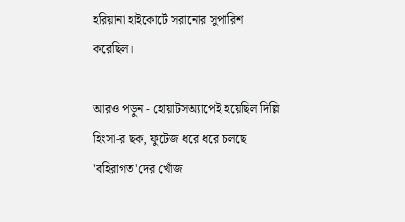হরিয়ানা হাইকোর্টে সরানোর সুপারিশ করেছিল।

আরও পড়ুন - হোয়াটসঅ্যাপেই হয়েছিল দিল্লি হিংসা-র ছক, ফুটেজ ধরে ধরে চলছে 'বহিরাগত'দের খোঁজ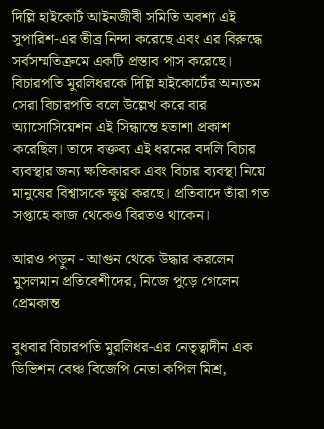দিল্লি হাইকোর্ট আইনজীবী সমিতি অবশ্য এই সুপারিশ-এর তীব্র নিন্দা করেছে এবং এর বিরুদ্ধে সর্বসম্মতিক্রমে একটি প্রস্তাব পাস করেছে। বিচারপতি মুরলিধরকে দিল্লি হাইকোর্টের অন্যতম সেরা বিচারপতি বলে উল্লেখ করে বার অ্যাসোসিয়েশন এই সিন্ধান্তে হতাশা প্রকাশ করেছিল। তাদে বক্তব্য এই ধরনের বদলি বিচার ব্যবস্থার জন্য ক্ষতিকারক এবং বিচার ব্যবস্থা নিয়ে মানুষের বিশ্বাসকে ক্ষুণ্ণ করছে। প্রতিবাদে তাঁরা গত সপ্তাহে কাজ থেকেও বিরতও থাকেন।

আরও পড়ুন - আগুন থেকে উদ্ধার করলেন মুসলমান প্রতিবেশীদের, নিজে পুড়ে গেলেন প্রেমকান্ত

বুধবার বিচারপতি মুরলিধর-এর নেতৃত্বাদীন এক ডিভিশন বেঞ্চ বিজেপি নেতা কপিল মিশ্র,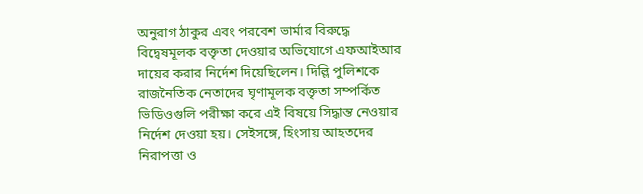অনুরাগ ঠাকুর এবং পরবেশ ভার্মার বিরুদ্ধে বিদ্বেষমূলক বক্তৃতা দেওয়ার অভিযোগে এফআইআর দায়ের করার নির্দেশ দিয়েছিলেন। দিল্লি পুলিশকে রাজনৈতিক নেতাদের ঘৃণামূলক বক্তৃতা সম্পর্কিত ভিডিওগুলি পরীক্ষা করে এই বিষয়ে সিদ্ধান্ত নেওয়ার নির্দেশ দেওয়া হয়। সেইসঙ্গে, হিংসায় আহতদের নিরাপত্তা ও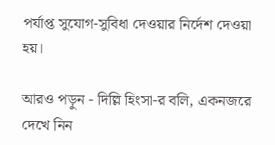পর্যাপ্ত সুযোগ-সুবিধা দেওয়ার নির্দেশ দেওয়া হয়।

আরও পড়ুন - দিল্লি হিংসা-র বলি, একনজরে দেখে নিন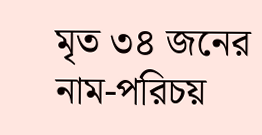মৃত ৩৪ জনের নাম-পরিচয়